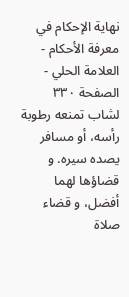نهاية الإحكام في معرفة الأحكام - العلامة الحلي - الصفحة ٣٣٠
لشاب تمنعه رطوبة رأسه، أو مسافر يصده سيره. و قضاؤها لهما أفضل، و قضاء صلاة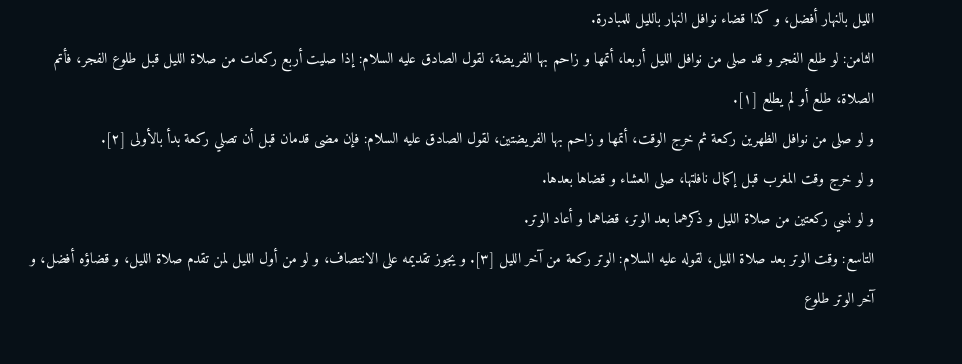الليل بالنهار أفضل، و كذا قضاء نوافل النهار بالليل للمبادرة.
الثامن: لو طلع الفجر و قد صلى من نوافل الليل أربعا، أتمها و زاحم بها الفريضة، لقول الصادق عليه السلام: إذا صليت أربع ركعات من صلاة الليل قبل طلوع الفجر، فأتم الصلاة، طلع أو لم يطلع [١].
و لو صلى من نوافل الظهرين ركعة ثم خرج الوقت، أتمها و زاحم بها الفريضتين، لقول الصادق عليه السلام: فإن مضى قدمان قبل أن تصلي ركعة بدأ بالأولى [٢].
و لو خرج وقت المغرب قبل إكمال نافلتها، صلى العشاء و قضاها بعدها.
و لو نسي ركعتين من صلاة الليل و ذكرهما بعد الوتر، قضاهما و أعاد الوتر.
التاسع: وقت الوتر بعد صلاة الليل، لقوله عليه السلام: الوتر ركعة من آخر الليل [٣]. و يجوز تقديمه على الانتصاف، و لو من أول الليل لمن تقدم صلاة الليل، و قضاؤه أفضل، و آخر الوتر طلوع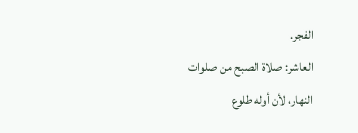الفجر.
العاشر: صلاة الصبح من صلوات النهار، لأن أوله طلوع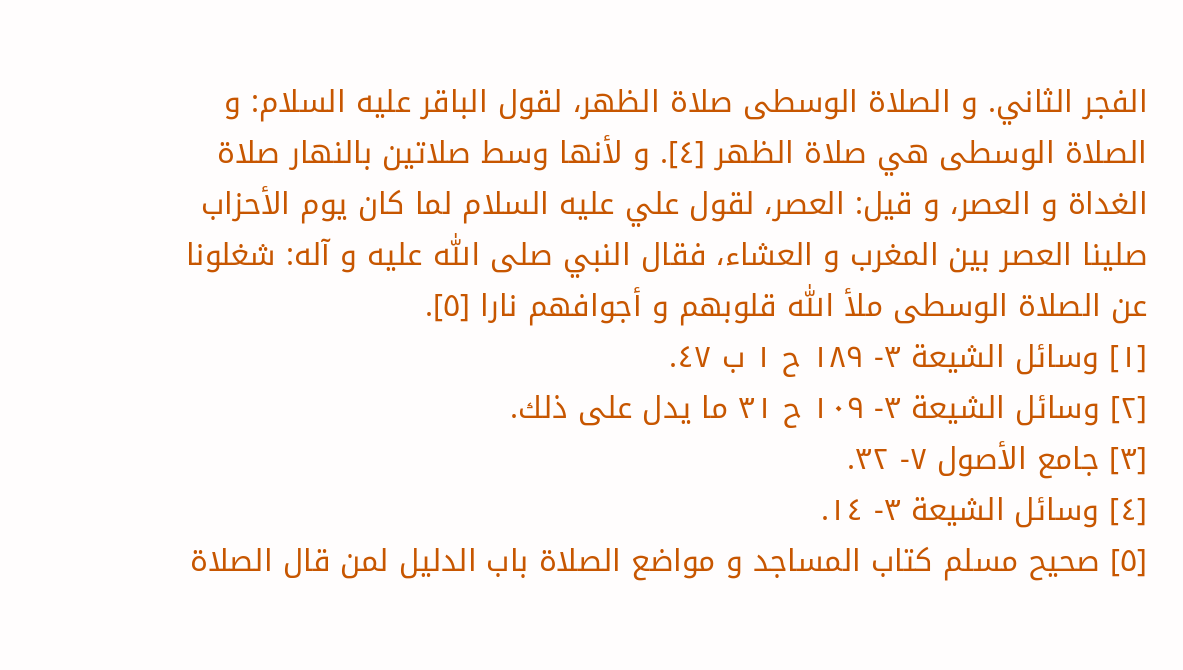الفجر الثاني. و الصلاة الوسطى صلاة الظهر، لقول الباقر عليه السلام: و الصلاة الوسطى هي صلاة الظهر [٤]. و لأنها وسط صلاتين بالنهار صلاة الغداة و العصر، و قيل: العصر، لقول علي عليه السلام لما كان يوم الأحزاب صلينا العصر بين المغرب و العشاء، فقال النبي صلى اللّٰه عليه و آله: شغلونا عن الصلاة الوسطى ملأ اللّٰه قلوبهم و أجوافهم نارا [٥].
[١] وسائل الشيعة ٣- ١٨٩ ح ١ ب ٤٧.
[٢] وسائل الشيعة ٣- ١٠٩ ح ٣١ ما يدل على ذلك.
[٣] جامع الأصول ٧- ٣٢.
[٤] وسائل الشيعة ٣- ١٤.
[٥] صحيح مسلم كتاب المساجد و مواضع الصلاة باب الدليل لمن قال الصلاة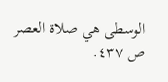الوسطى هي صلاة العصر ص ٤٣٧.